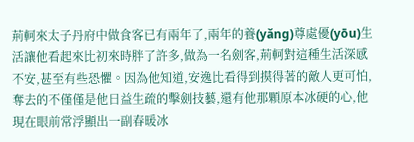荊軻來太子丹府中做食客已有兩年了,兩年的養(yǎng)尊處優(yōu)生活讓他看起來比初來時胖了許多,做為一名劍客,荊軻對這種生活深感不安,甚至有些恐懼。因為他知道,安逸比看得到摸得著的敵人更可怕,奪去的不僅僅是他日益生疏的擊劍技藝,還有他那顆原本冰硬的心,他現在眼前常浮顯出一副春暖冰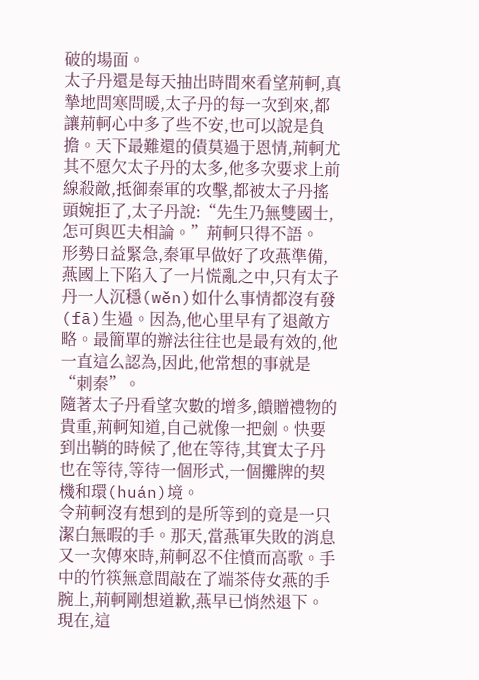破的場面。
太子丹還是每天抽出時間來看望荊軻,真摯地問寒問暖,太子丹的每一次到來,都讓荊軻心中多了些不安,也可以說是負擔。天下最難還的債莫過于恩情,荊軻尤其不愿欠太子丹的太多,他多次要求上前線殺敵,抵御秦軍的攻擊,都被太子丹搖頭婉拒了,太子丹說:“先生乃無雙國士,怎可與匹夫相論。”荊軻只得不語。
形勢日益緊急,秦軍早做好了攻燕準備,燕國上下陷入了一片慌亂之中,只有太子丹一人沉穩(wěn)如什么事情都沒有發(fā)生過。因為,他心里早有了退敵方略。最簡單的辦法往往也是最有效的,他一直這么認為,因此,他常想的事就是“刺秦”。
隨著太子丹看望次數的增多,饋贈禮物的貴重,荊軻知道,自己就像一把劍。快要到出鞘的時候了,他在等待,其實太子丹也在等待,等待一個形式,一個攤牌的契機和環(huán)境。
令荊軻沒有想到的是所等到的竟是一只潔白無暇的手。那天,當燕軍失敗的消息又一次傳來時,荊軻忍不住憤而高歌。手中的竹筷無意間敲在了端茶侍女燕的手腕上,荊軻剛想道歉,燕早已悄然退下。現在,這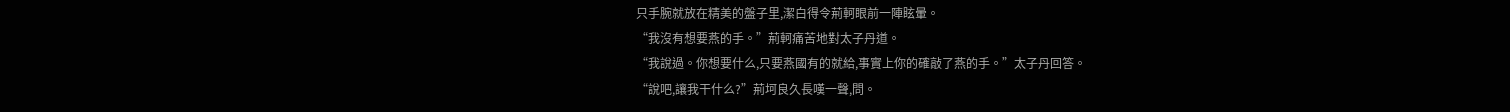只手腕就放在精美的盤子里,潔白得令荊軻眼前一陣眩暈。
“我沒有想要燕的手。”荊軻痛苦地對太子丹道。
“我說過。你想要什么,只要燕國有的就給,事實上你的確敲了燕的手。”太子丹回答。
“說吧,讓我干什么?”荊坷良久長嘆一聲,問。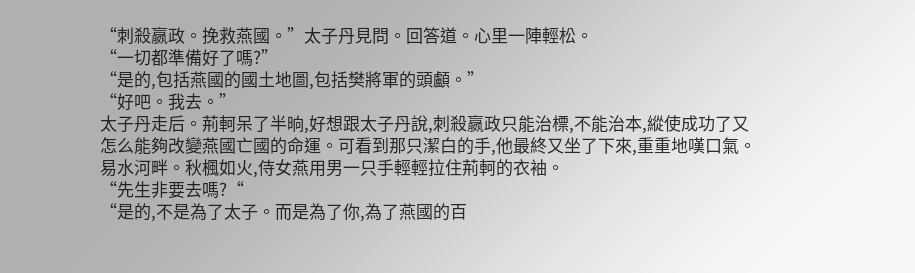“刺殺嬴政。挽救燕國。”太子丹見問。回答道。心里一陣輕松。
“一切都準備好了嗎?”
“是的,包括燕國的國土地圖,包括樊將軍的頭顱。”
“好吧。我去。”
太子丹走后。荊軻呆了半晌,好想跟太子丹說,刺殺嬴政只能治標,不能治本,縱使成功了又怎么能夠改變燕國亡國的命運。可看到那只潔白的手,他最終又坐了下來,重重地嘆口氣。
易水河畔。秋楓如火,侍女燕用男一只手輕輕拉住荊軻的衣袖。
“先生非要去嗎?“
“是的,不是為了太子。而是為了你,為了燕國的百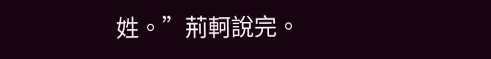姓。”荊軻說完。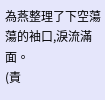為燕整理了下空蕩蕩的袖口,淚流滿面。
(責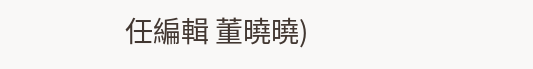任編輯 董曉曉)